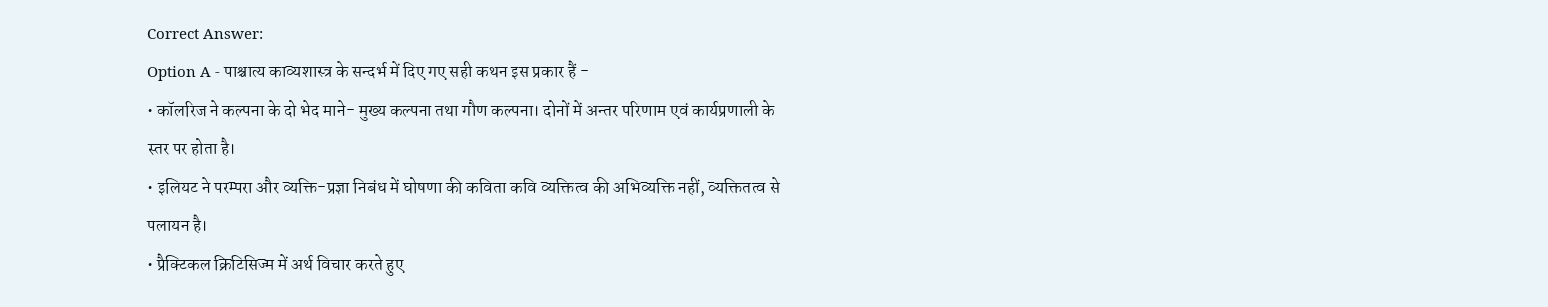Correct Answer:
Option A - पाश्चात्य काव्यशास्त्र के सन्दर्भ में दिए गए सही कथन इस प्रकार हैं -
• कॉलरिज ने कल्पना के दो भेद माने- मुख्य कल्पना तथा गौण कल्पना। दोनों में अन्तर परिणाम एवं कार्यप्रणाली के स्तर पर होता है।
• इलियट ने परम्परा और व्यक्ति-प्रज्ञा निबंध में घोषणा की कविता कवि व्यक्तित्व की अभिव्यक्ति नहीं, व्यक्तितत्व से पलायन है।
• प्रैक्टिकल क्रिटिसिज्म में अर्थ विचार करते हुए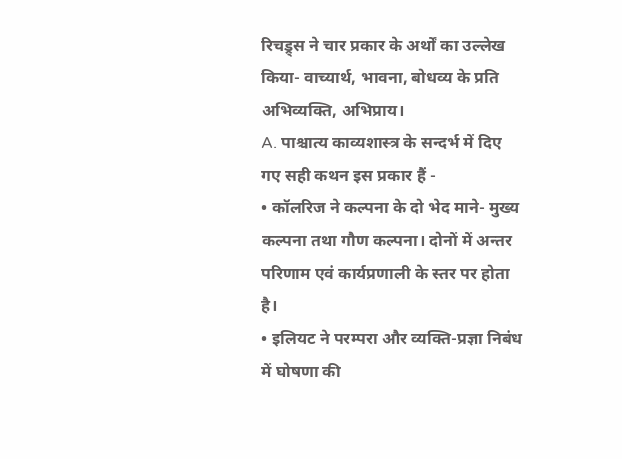रिचड्र्स ने चार प्रकार के अर्थों का उल्लेख किया- वाच्यार्थ, भावना, बोधव्य के प्रति अभिव्यक्ति, अभिप्राय।
A. पाश्चात्य काव्यशास्त्र के सन्दर्भ में दिए गए सही कथन इस प्रकार हैं -
• कॉलरिज ने कल्पना के दो भेद माने- मुख्य कल्पना तथा गौण कल्पना। दोनों में अन्तर परिणाम एवं कार्यप्रणाली के स्तर पर होता है।
• इलियट ने परम्परा और व्यक्ति-प्रज्ञा निबंध में घोषणा की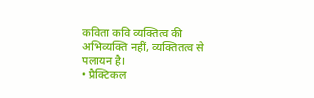कविता कवि व्यक्तित्व की अभिव्यक्ति नहीं, व्यक्तितत्व से पलायन है।
• प्रैक्टिकल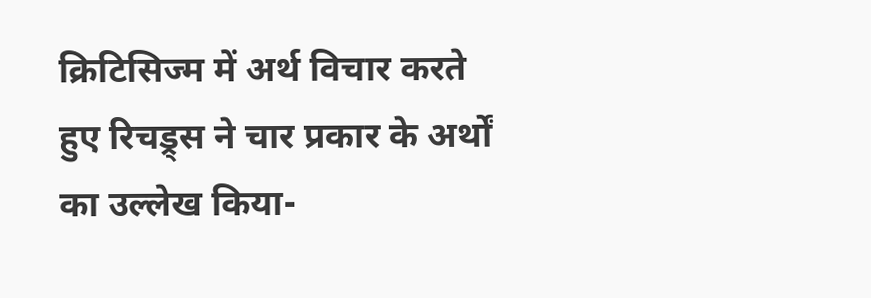क्रिटिसिज्म में अर्थ विचार करते हुए रिचड्र्स ने चार प्रकार के अर्थों का उल्लेख किया-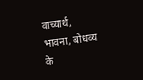वाच्यार्थ, भावना, बोधव्य के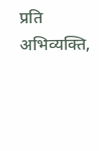प्रति अभिव्यक्ति,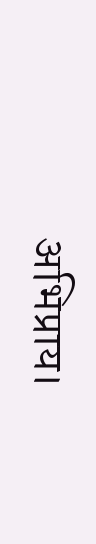अभिप्राय।